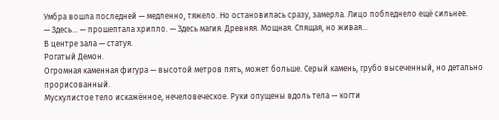Умбра вошла последней — медленно, тяжело. Но остановилась сразу, замерла. Лицо побледнело ещё сильнее.
— Здесь… — прошептала хрипло. — Здесь магия. Древняя. Мощная. Спящая, но живая…
В центре зала — статуя.
Рогатый Демон.
Огромная каменная фигура — высотой метров пять, может больше. Серый камень, грубо высеченный, но детально прорисованный.
Мускулистое тело искажённое, нечеловеческое. Руки опущены вдоль тела — когти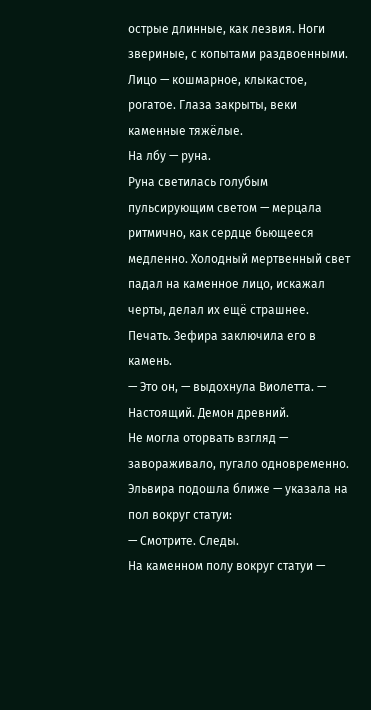острые длинные, как лезвия. Ноги звериные, с копытами раздвоенными. Лицо — кошмарное, клыкастое, рогатое. Глаза закрыты, веки каменные тяжёлые.
На лбу — руна.
Руна светилась голубым пульсирующим светом — мерцала ритмично, как сердце бьющееся медленно. Холодный мертвенный свет падал на каменное лицо, искажал черты, делал их ещё страшнее.
Печать. Зефира заключила его в камень.
— Это он, — выдохнула Виолетта. — Настоящий. Демон древний.
Не могла оторвать взгляд — завораживало, пугало одновременно.
Эльвира подошла ближе — указала на пол вокруг статуи:
— Смотрите. Следы.
На каменном полу вокруг статуи —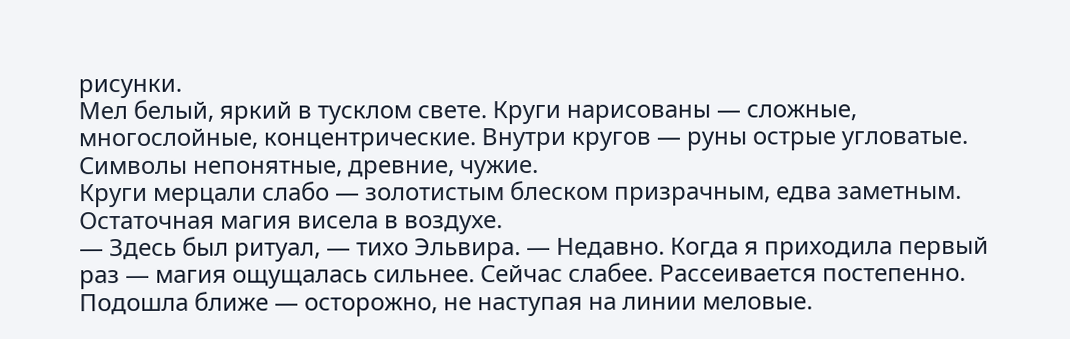рисунки.
Мел белый, яркий в тусклом свете. Круги нарисованы — сложные, многослойные, концентрические. Внутри кругов — руны острые угловатые. Символы непонятные, древние, чужие.
Круги мерцали слабо — золотистым блеском призрачным, едва заметным. Остаточная магия висела в воздухе.
— Здесь был ритуал, — тихо Эльвира. — Недавно. Когда я приходила первый раз — магия ощущалась сильнее. Сейчас слабее. Рассеивается постепенно.
Подошла ближе — осторожно, не наступая на линии меловые.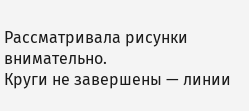Рассматривала рисунки внимательно.
Круги не завершены — линии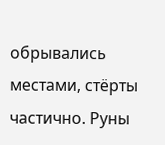обрывались местами, стёрты частично. Руны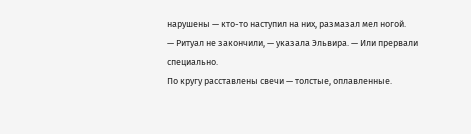нарушены — кто-то наступил на них, размазал мел ногой.
— Ритуал не закончили, — указала Эльвира. — Или прервали специально.
По кругу расставлены свечи — толстые, оплавленные.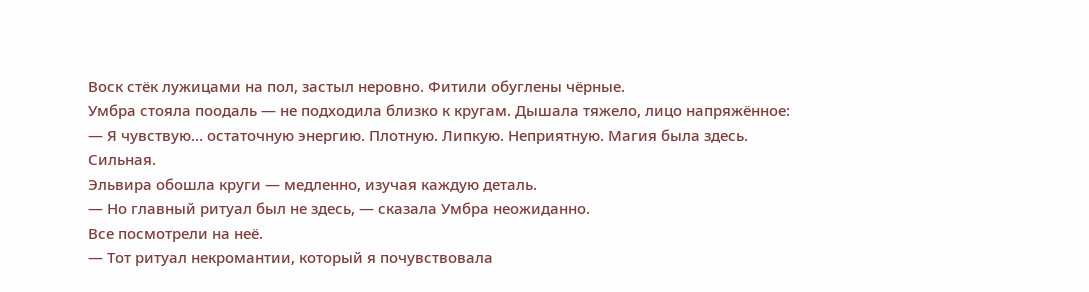Воск стёк лужицами на пол, застыл неровно. Фитили обуглены чёрные.
Умбра стояла поодаль — не подходила близко к кругам. Дышала тяжело, лицо напряжённое:
— Я чувствую… остаточную энергию. Плотную. Липкую. Неприятную. Магия была здесь. Сильная.
Эльвира обошла круги — медленно, изучая каждую деталь.
— Но главный ритуал был не здесь, — сказала Умбра неожиданно.
Все посмотрели на неё.
— Тот ритуал некромантии, который я почувствовала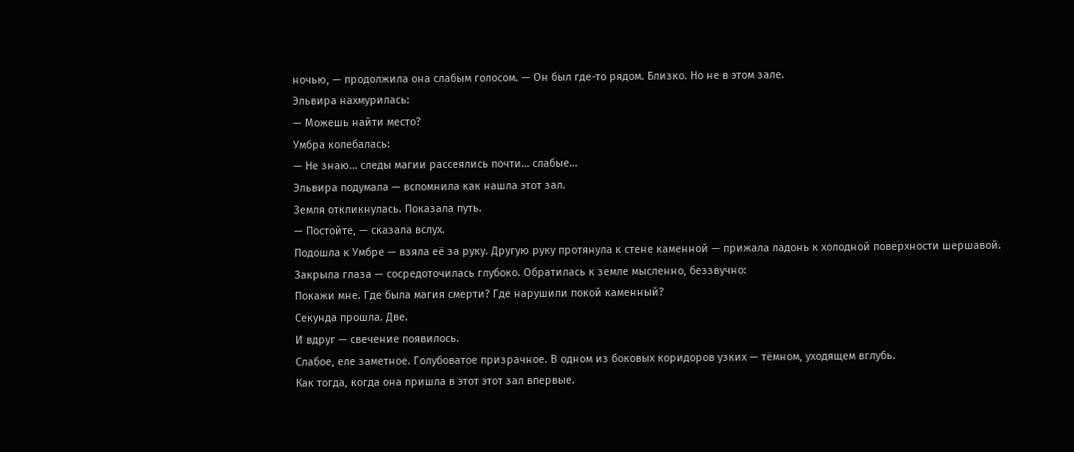ночью, — продолжила она слабым голосом. — Он был где-то рядом. Близко. Но не в этом зале.
Эльвира нахмурилась:
— Можешь найти место?
Умбра колебалась:
— Не знаю… следы магии рассеялись почти… слабые…
Эльвира подумала — вспомнила как нашла этот зал.
Земля откликнулась. Показала путь.
— Постойте, — сказала вслух.
Подошла к Умбре — взяла её за руку. Другую руку протянула к стене каменной — прижала ладонь к холодной поверхности шершавой.
Закрыла глаза — сосредоточилась глубоко. Обратилась к земле мысленно, беззвучно:
Покажи мне. Где была магия смерти? Где нарушили покой каменный?
Секунда прошла. Две.
И вдруг — свечение появилось.
Слабое, еле заметное. Голубоватое призрачное. В одном из боковых коридоров узких — тёмном, уходящем вглубь.
Как тогда, когда она пришла в этот этот зал впервые.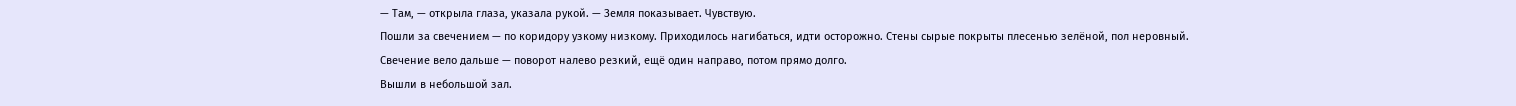— Там, — открыла глаза, указала рукой. — Земля показывает. Чувствую.
Пошли за свечением — по коридору узкому низкому. Приходилось нагибаться, идти осторожно. Стены сырые покрыты плесенью зелёной, пол неровный.
Свечение вело дальше — поворот налево резкий, ещё один направо, потом прямо долго.
Вышли в небольшой зал.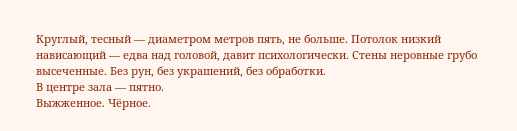Круглый, тесный — диаметром метров пять, не больше. Потолок низкий нависающий — едва над головой, давит психологически. Стены неровные грубо высеченные. Без рун, без украшений, без обработки.
В центре зала — пятно.
Выжженное. Чёрное.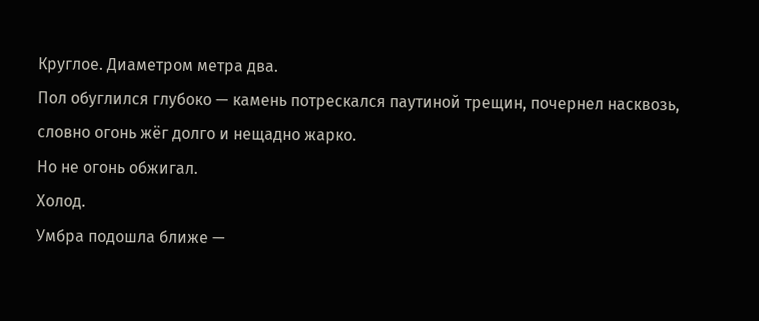Круглое. Диаметром метра два.
Пол обуглился глубоко — камень потрескался паутиной трещин, почернел насквозь, словно огонь жёг долго и нещадно жарко.
Но не огонь обжигал.
Холод.
Умбра подошла ближе —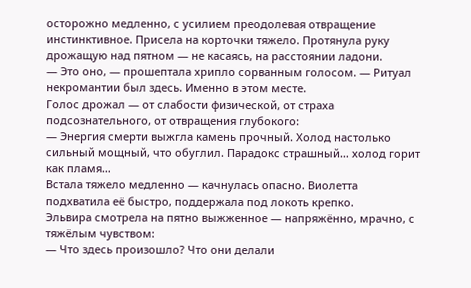осторожно медленно, с усилием преодолевая отвращение инстинктивное. Присела на корточки тяжело. Протянула руку дрожащую над пятном — не касаясь, на расстоянии ладони.
— Это оно, — прошептала хрипло сорванным голосом. — Ритуал некромантии был здесь. Именно в этом месте.
Голос дрожал — от слабости физической, от страха подсознательного, от отвращения глубокого:
— Энергия смерти выжгла камень прочный. Холод настолько сильный мощный, что обуглил. Парадокс страшный… холод горит как пламя…
Встала тяжело медленно — качнулась опасно. Виолетта подхватила её быстро, поддержала под локоть крепко.
Эльвира смотрела на пятно выжженное — напряжённо, мрачно, с тяжёлым чувством:
— Что здесь произошло? Что они делали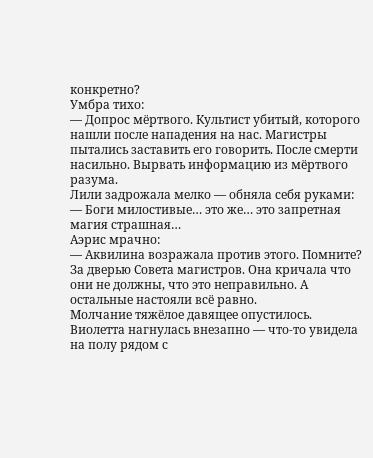конкретно?
Умбра тихо:
— Допрос мёртвого. Культист убитый, которого нашли после нападения на нас. Магистры пытались заставить его говорить. После смерти насильно. Вырвать информацию из мёртвого разума.
Лили задрожала мелко — обняла себя руками:
— Боги милостивые… это же… это запретная магия страшная…
Аэрис мрачно:
— Аквилина возражала против этого. Помните? За дверью Совета магистров. Она кричала что они не должны, что это неправильно. А остальные настояли всё равно.
Молчание тяжёлое давящее опустилось.
Виолетта нагнулась внезапно — что-то увидела на полу рядом с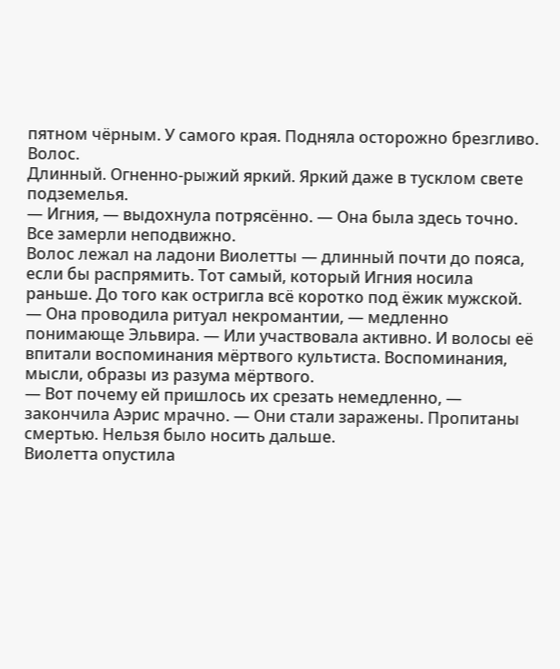пятном чёрным. У самого края. Подняла осторожно брезгливо.
Волос.
Длинный. Огненно-рыжий яркий. Яркий даже в тусклом свете подземелья.
— Игния, — выдохнула потрясённо. — Она была здесь точно.
Все замерли неподвижно.
Волос лежал на ладони Виолетты — длинный почти до пояса, если бы распрямить. Тот самый, который Игния носила раньше. До того как остригла всё коротко под ёжик мужской.
— Она проводила ритуал некромантии, — медленно понимающе Эльвира. — Или участвовала активно. И волосы её впитали воспоминания мёртвого культиста. Воспоминания, мысли, образы из разума мёртвого.
— Вот почему ей пришлось их срезать немедленно, — закончила Аэрис мрачно. — Они стали заражены. Пропитаны смертью. Нельзя было носить дальше.
Виолетта опустила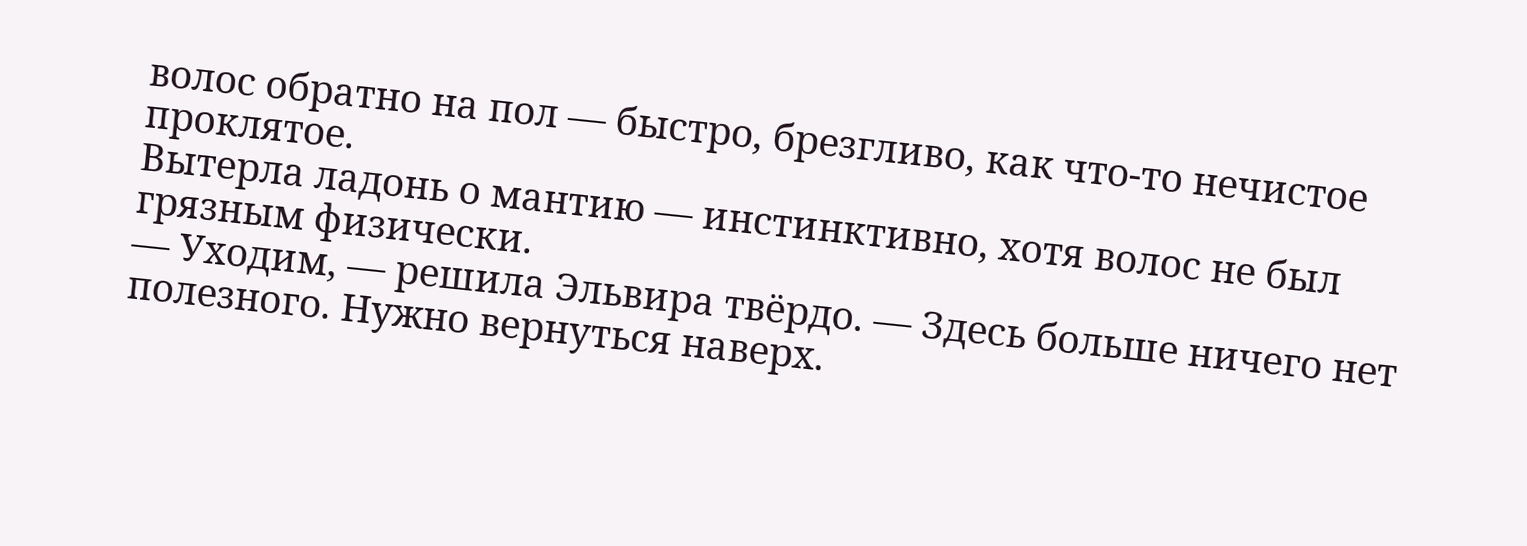волос обратно на пол — быстро, брезгливо, как что-то нечистое проклятое.
Вытерла ладонь о мантию — инстинктивно, хотя волос не был грязным физически.
— Уходим, — решила Эльвира твёрдо. — Здесь больше ничего нет полезного. Нужно вернуться наверх.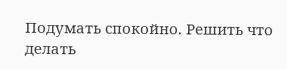Подумать спокойно. Решить что делать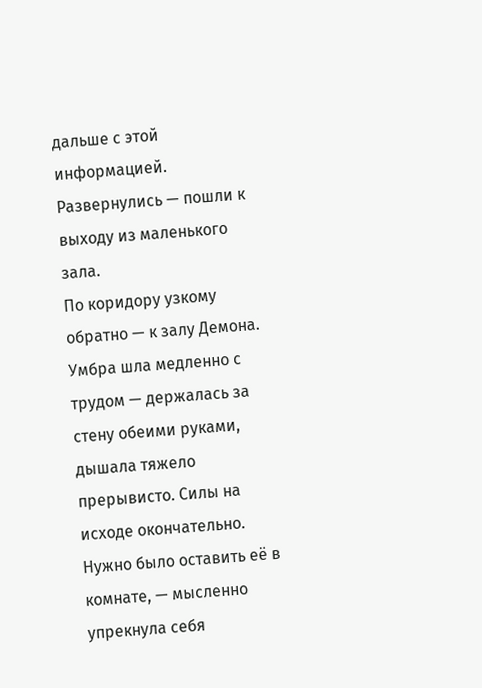дальше с этой информацией.
Развернулись — пошли к выходу из маленького зала.
По коридору узкому обратно — к залу Демона.
Умбра шла медленно с трудом — держалась за стену обеими руками, дышала тяжело прерывисто. Силы на исходе окончательно.
Нужно было оставить её в комнате, — мысленно упрекнула себя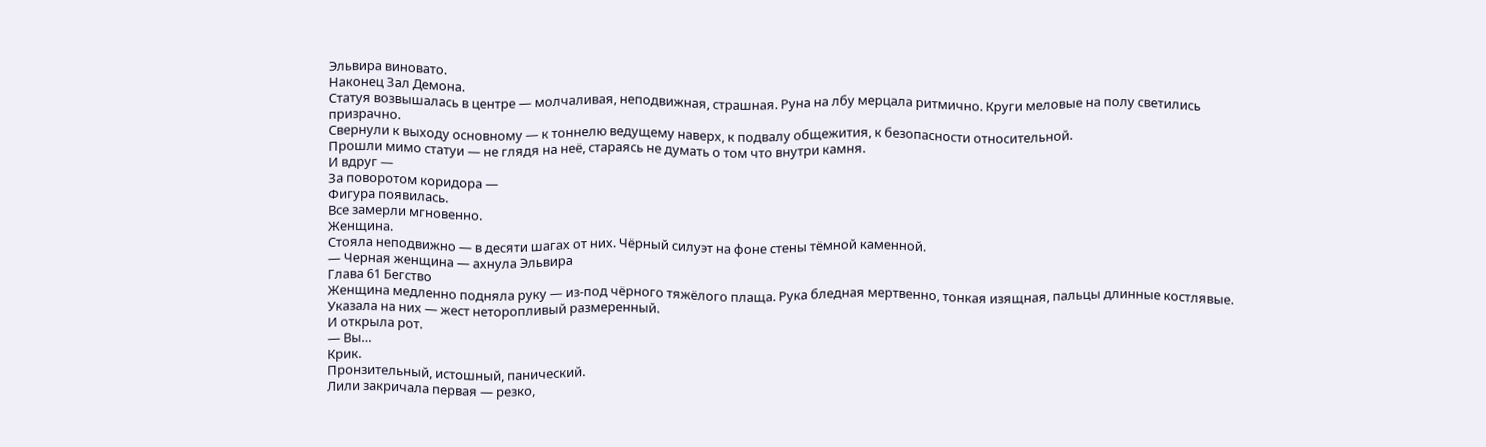Эльвира виновато.
Наконец Зал Демона.
Статуя возвышалась в центре — молчаливая, неподвижная, страшная. Руна на лбу мерцала ритмично. Круги меловые на полу светились призрачно.
Свернули к выходу основному — к тоннелю ведущему наверх, к подвалу общежития, к безопасности относительной.
Прошли мимо статуи — не глядя на неё, стараясь не думать о том что внутри камня.
И вдруг —
За поворотом коридора —
Фигура появилась.
Все замерли мгновенно.
Женщина.
Стояла неподвижно — в десяти шагах от них. Чёрный силуэт на фоне стены тёмной каменной.
— Черная женщина — ахнула Эльвира
Глава 61 Бегство
Женщина медленно подняла руку — из-под чёрного тяжёлого плаща. Рука бледная мертвенно, тонкая изящная, пальцы длинные костлявые.
Указала на них — жест неторопливый размеренный.
И открыла рот.
— Вы…
Крик.
Пронзительный, истошный, панический.
Лили закричала первая — резко,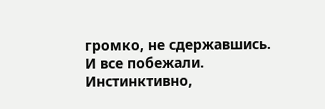громко, не сдержавшись.
И все побежали.
Инстинктивно,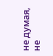не думая, не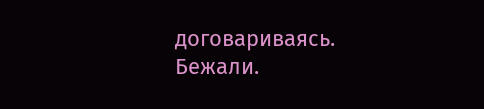договариваясь.
Бежали.